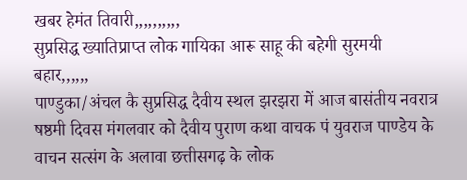खबर हेमंत तिवारी,,,,,,,,,,
सुप्रसिद्ध ख्यातिप्राप्त लोक गायिका आरू साहू की बहेगी सुरमयी बहार,,,,,,
पाण्डुका/अंचल कै सुप्रसिद्ध दैवीय स्थल झरझरा में आज बासंतीय नवरात्र षष्ठमी दिवस मंगलवार को दैवीय पुराण कथा वाचक पं युवराज पाण्डेय के वाचन सत्संग के अलावा छत्तीसगढ़ के लोक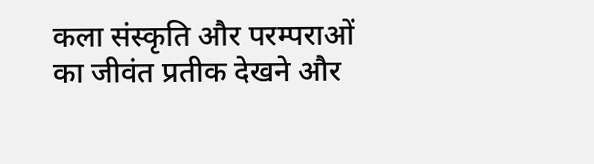कला संस्कृति और परम्पराओं का जीवंत प्रतीक देखने और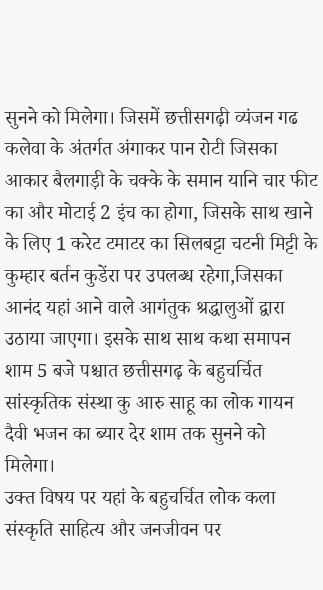सुनने को मिलेगा। जिसमें छत्तीसगढ़ी व्यंजन गढ कलेवा के अंतर्गत अंगाकर पान रोटी जिसका आकार बैलगाड़ी के चक्के के समान यानि चार फीट का और मोटाई 2 इंच का होगा, जिसके साथ खाने के लिए 1 करेट टमाटर का सिलबट्टा चटनी मिट्टी के कुम्हार बर्तन कुडेंरा पर उपलब्ध रहेगा,जिसका आनंद यहां आने वाले आगंतुक श्रद्धालुओं द्वारा उठाया जाएगा। इसके साथ साथ कथा समापन शाम 5 बजे पश्चात छत्तीसगढ़ के बहुचर्चित सांस्कृतिक संस्था कु आरु साहू का लोक गायन दैवी भजन का ब्यार देर शाम तक सुनने को मिलेगा।
उक्त विषय पर यहां के बहुचर्चित लोक कला संस्कृति साहित्य और जनजीवन पर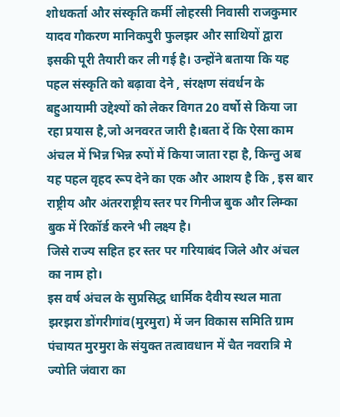शोधकर्ता और संस्कृति कर्मी लोहरसी निवासी राजकुमार यादव गौकरण मानिकपुरी फुलझर और साथियों द्वारा इसकी पूरी तैयारी कर ली गई है। उन्होंने बताया कि यह पहल संस्कृति को बढ़ावा देने , संरक्षण संवर्धन के बहुआयामी उद्देश्यों को लेकर विगत 20 वर्षो से किया जा रहा प्रयास है,जो अनवरत जारी है।बता दें कि ऐसा काम अंचल में भिन्न भिन्न रुपों में किया जाता रहा है, किन्तु अब यह पहल वृहद रूप देने का एक और आशय है कि , इस बार राष्ट्रीय और अंतरराष्ट्रीय स्तर पर गिनीज बुक और लिम्का बुक में रिकॉर्ड करने भी लक्ष्य है।
जिसे राज्य सहित हर स्तर पर गरियाबंद जिले और अंचल का नाम हो।
इस वर्ष अंचल के सुप्रसिद्ध धार्मिक दैवीय स्थल माता झरझरा डोंगरीगांव(मुरमुरा) में जन विकास समिति ग्राम पंचायत मुरमुरा के संयुक्त तत्वावधान में चैत नवरात्रि मे ज्योति जंवारा का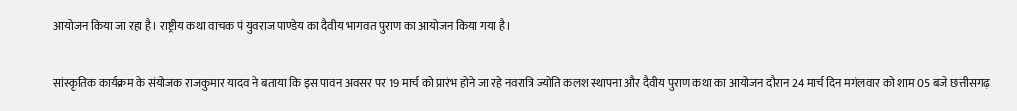आयोजन किया जा रहा है। राष्ट्रीय कथा वाचक पं युवराज पाण्डेय का दैवीय भागवत पुराण का आयोजन किया गया है।

सांस्कृतिक कार्यक्रम के संयोजक राजकुमार यादव ने बताया कि इस पावन अवसर पर 19 मार्च को प्रारंभ होने जा रहे नवरात्रि ज्योति कलश स्थापना और दैवीय पुराण कथा का आयोजन दौरान 24 मार्च दिन मगंलवार को शाम 05 बजे छत्तीसगढ़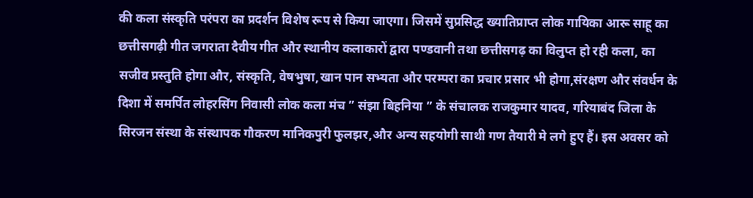की कला संस्कृति परंपरा का प्रदर्शन विशेष रूप से किया जाएगा। जिसमें सुप्रसिद्ध ख्यातिप्राप्त लोक गायिका आरू साहू का छत्तीसगढ़ी गीत जगराता दैवीय गीत और स्थानीय कलाकारों द्वारा पण्डवानी तथा छत्तीसगढ़ का विलुप्त हो रही कला, का सजीव प्रस्तुति होगा और, संस्कृति, वेषभुषा,खान पान सभ्यता और परम्परा का प्रचार प्रसार भी होगा,संरक्षण और संवर्धन के दिशा में समर्पित लोहरसिंग निवासी लोक कला मंच ” संझा बिहनिया ” के संचालक राजकुमार यादव, गरियाबंद जिला के सिरजन संस्था के संस्थापक गौकरण मानिकपुरी फुलझर,और अन्य सहयोगी साथी गण तैयारी मे लगे हुए हैं। इस अवसर को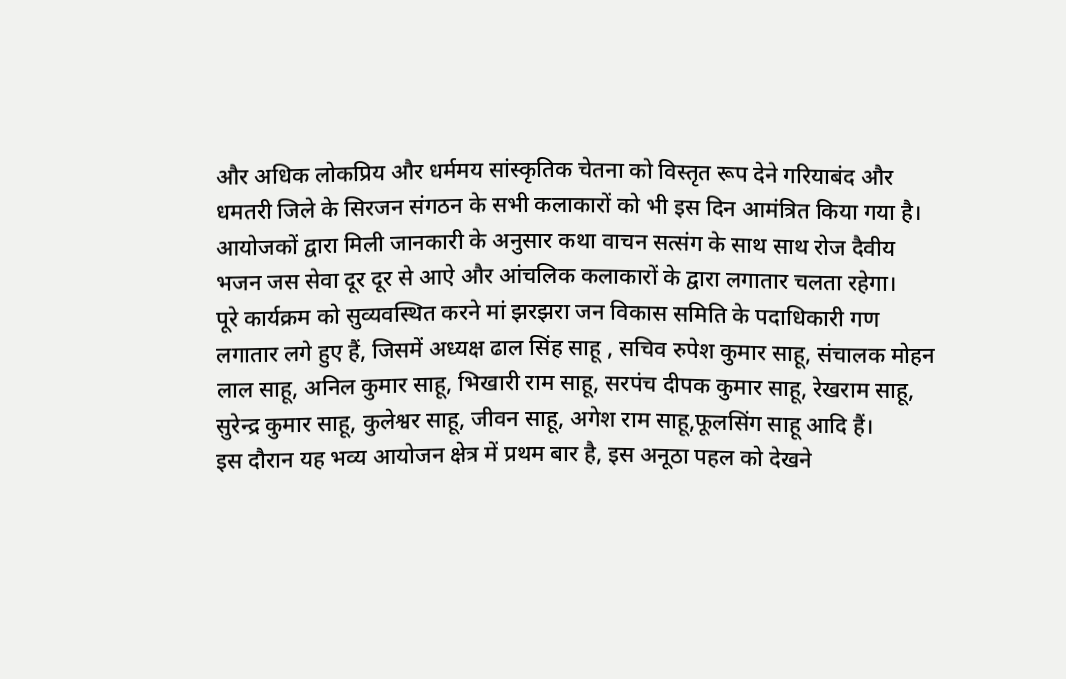और अधिक लोकप्रिय और धर्ममय सांस्कृतिक चेतना को विस्तृत रूप देने गरियाबंद और धमतरी जिले के सिरजन संगठन के सभी कलाकारों को भी इस दिन आमंत्रित किया गया है।
आयोजकों द्वारा मिली जानकारी के अनुसार कथा वाचन सत्संग के साथ साथ रोज दैवीय भजन जस सेवा दूर दूर से आऐ और आंचलिक कलाकारों के द्वारा लगातार चलता रहेगा।
पूरे कार्यक्रम को सुव्यवस्थित करने मां झरझरा जन विकास समिति के पदाधिकारी गण लगातार लगे हुए हैं, जिसमें अध्यक्ष ढाल सिंह साहू , सचिव रुपेश कुमार साहू, संचालक मोहन लाल साहू, अनिल कुमार साहू, भिखारी राम साहू, सरपंच दीपक कुमार साहू, रेखराम साहू, सुरेन्द्र कुमार साहू, कुलेश्वर साहू, जीवन साहू, अगेश राम साहू,फूलसिंग साहू आदि हैं।
इस दौरान यह भव्य आयोजन क्षेत्र में प्रथम बार है, इस अनूठा पहल को देखने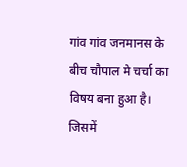गांव गांव जनमानस के बीच चौपाल मे चर्चा का विषय बना हुआ है। जिसमें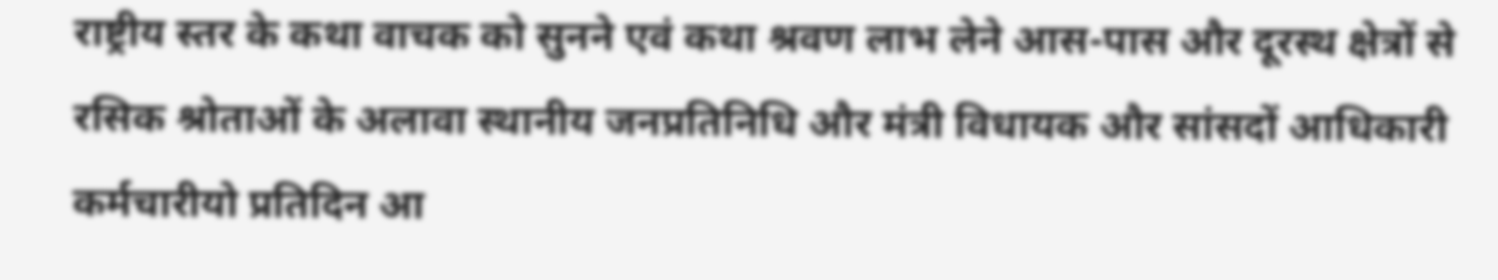राष्ट्रीय स्तर के कथा वाचक को सुनने एवं कथा श्रवण लाभ लेने आस-पास और दूरस्थ क्षेत्रों से रसिक श्रोताओं के अलावा स्थानीय जनप्रतिनिधि और मंत्री विधायक और सांसदों आधिकारी कर्मचारीयो प्रतिदिन आ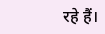रहे हैं।